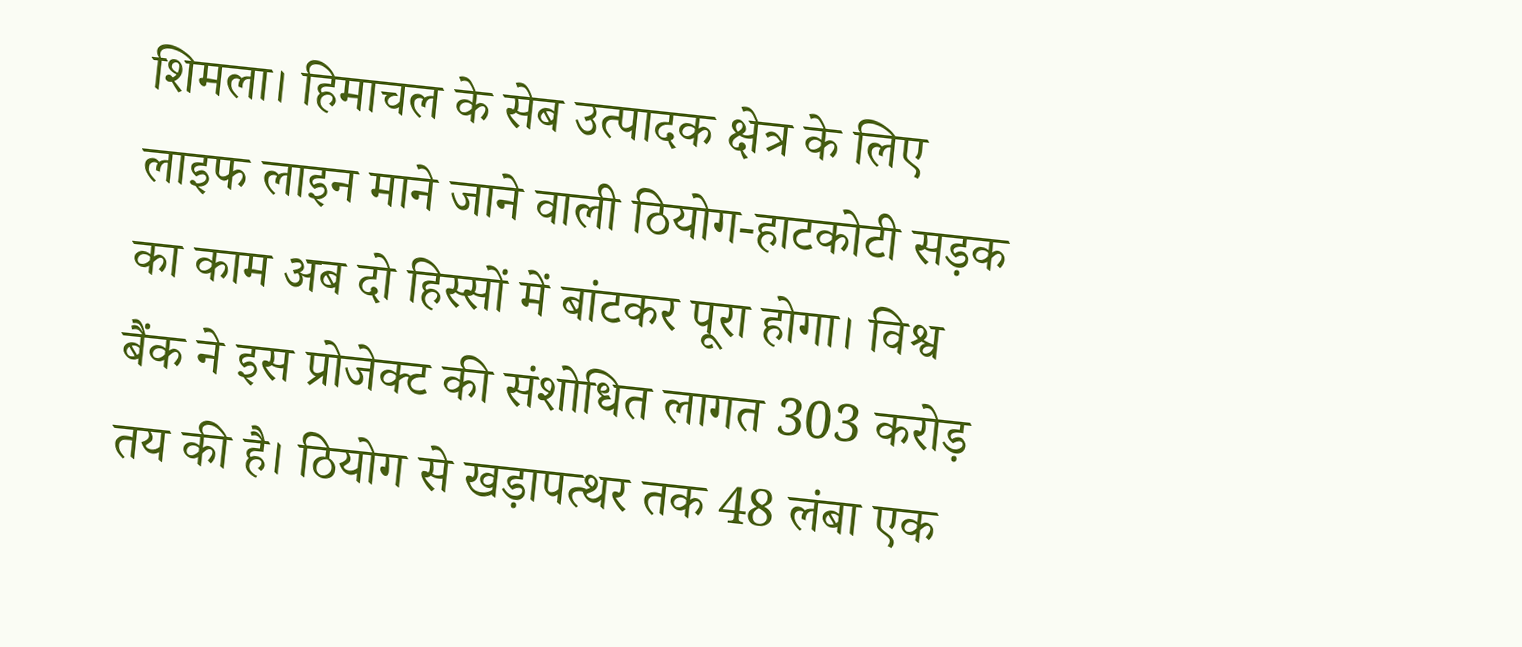शिमला। हिमाचल के सेब उत्पादक क्षेत्र के लिए लाइफ लाइन माने जाने वाली ठियोग-हाटकोटी सड़क का काम अब दो हिस्सों में बांटकर पूरा होगा। विश्व बैंक ने इस प्रोजेक्ट की संशोधित लागत 303 करोड़ तय की है। ठियोग से खड़ापत्थर तक 48 लंबा एक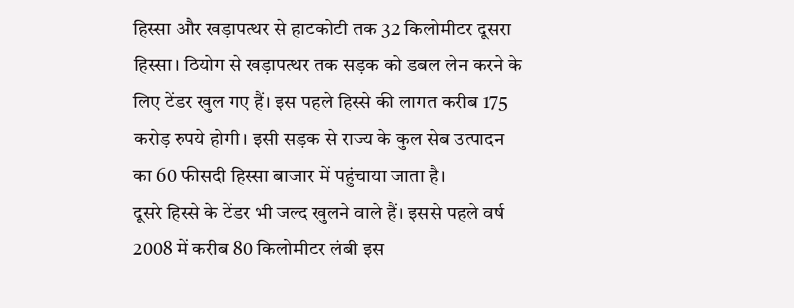हिस्सा और खड़ापत्थर से हाटकोटी तक 32 किलोमीटर दूसरा हिस्सा। ठियोग से खड़ापत्थर तक सड़क को डबल लेन करने के लिए टेंडर खुल गए हैं। इस पहले हिस्से की लागत करीब 175 करोड़ रुपये होगी। इसी सड़क से राज्य के कुल सेब उत्पादन का 60 फीसदी हिस्सा बाजार में पहुंचाया जाता है।
दूसरे हिस्से के टेंडर भी जल्द खुलने वाले हैं। इससे पहले वर्ष 2008 में करीब 80 किलोमीटर लंबी इस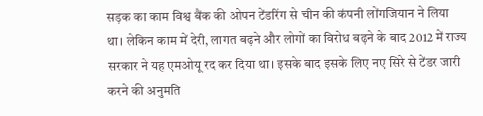सड़क का काम विश्व बैंक की ओपन टेंडरिंग से चीन की कंपनी लोंगजियान ने लिया था। लेकिन काम में देरी, लागत बढ़ने और लोगों का विरोध बढ़ने के बाद 2012 में राज्य सरकार ने यह एमओयू रद कर दिया था। इसके बाद इसके लिए नए सिरे से टेंडर जारी करने की अनुमति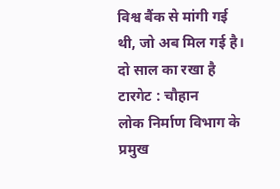विश्व बैंक से मांगी गई थी, जो अब मिल गई है।
दो साल का रखा है टारगेट : चौहान
लोक निर्माण विभाग के प्रमुख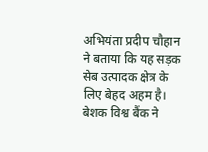अभियंता प्रदीप चौहान ने बताया कि यह सड़क सेब उत्पादक क्षेत्र के लिए बेहद अहम है। बेशक विश्व बैंक ने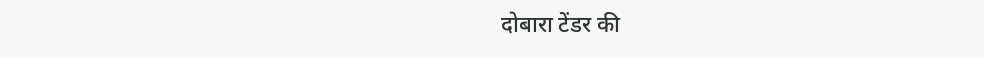दोबारा टेंडर की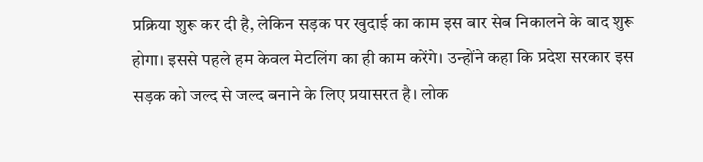प्रक्रिया शुरू कर दी है, लेकिन सड़क पर खुदाई का काम इस बार सेब निकालने के बाद शुरू होगा। इससे पहले हम केवल मेटलिंग का ही काम करेंगे। उन्होंने कहा कि प्रदेश सरकार इस सड़क को जल्द से जल्द बनाने के लिए प्रयासरत है। लोक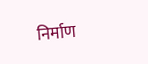निर्माण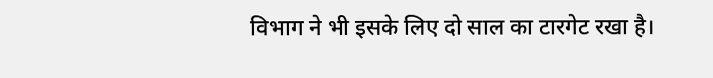विभाग ने भी इसके लिए दो साल का टारगेट रखा है।